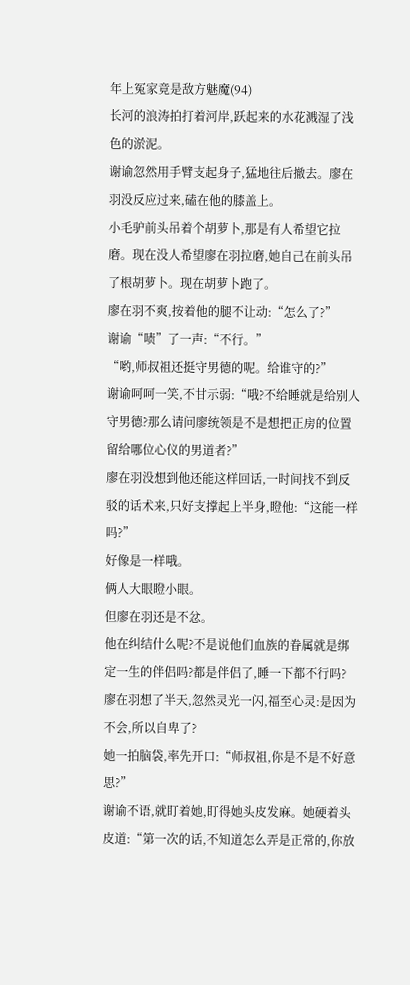年上冤家竟是敌方魅魔(94)
长河的浪涛拍打着河岸,跃起来的水花溅湿了浅色的淤泥。
谢谕忽然用手臂支起身子,猛地往后撤去。廖在羽没反应过来,磕在他的膝盖上。
小毛驴前头吊着个胡萝卜,那是有人希望它拉磨。现在没人希望廖在羽拉磨,她自己在前头吊了根胡萝卜。现在胡萝卜跑了。
廖在羽不爽,按着他的腿不让动:“怎么了?”
谢谕“啧”了一声:“不行。”
“哟,师叔祖还挺守男德的呢。给谁守的?”
谢谕呵呵一笑,不甘示弱:“哦?不给睡就是给别人守男德?那么请问廖统领是不是想把正房的位置留给哪位心仪的男道者?”
廖在羽没想到他还能这样回话,一时间找不到反驳的话术来,只好支撑起上半身,瞪他:“这能一样吗?”
好像是一样哦。
俩人大眼瞪小眼。
但廖在羽还是不忿。
他在纠结什么呢?不是说他们血族的眷属就是绑定一生的伴侣吗?都是伴侣了,睡一下都不行吗?
廖在羽想了半天,忽然灵光一闪,福至心灵:是因为不会,所以自卑了?
她一拍脑袋,率先开口:“师叔祖,你是不是不好意思?”
谢谕不语,就盯着她,盯得她头皮发麻。她硬着头皮道:“第一次的话,不知道怎么弄是正常的,你放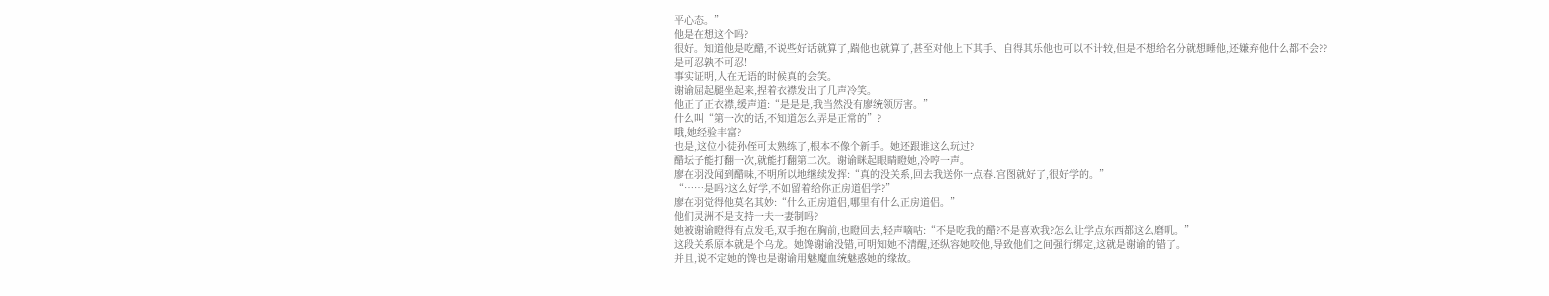平心态。”
他是在想这个吗?
很好。知道他是吃醋,不说些好话就算了,踹他也就算了,甚至对他上下其手、自得其乐他也可以不计较,但是不想给名分就想睡他,还嫌弃他什么都不会??
是可忍孰不可忍!
事实证明,人在无语的时候真的会笑。
谢谕屈起腿坐起来,捏着衣襟发出了几声冷笑。
他正了正衣襟,缓声道:“是是是,我当然没有廖统领厉害。”
什么叫“第一次的话,不知道怎么弄是正常的”?
哦,她经验丰富?
也是,这位小徒孙侄可太熟练了,根本不像个新手。她还跟谁这么玩过?
醋坛子能打翻一次,就能打翻第二次。谢谕眯起眼睛瞪她,冷哼一声。
廖在羽没闻到醋味,不明所以地继续发挥:“真的没关系,回去我送你一点春.宫图就好了,很好学的。”
“……是吗?这么好学,不如留着给你正房道侣学?”
廖在羽觉得他莫名其妙:“什么正房道侣,哪里有什么正房道侣。”
他们灵洲不是支持一夫一妻制吗?
她被谢谕瞪得有点发毛,双手抱在胸前,也瞪回去,轻声嘀咕:“不是吃我的醋?不是喜欢我?怎么让学点东西都这么磨叽。”
这段关系原本就是个乌龙。她馋谢谕没错,可明知她不清醒,还纵容她咬他,导致他们之间强行绑定,这就是谢谕的错了。
并且,说不定她的馋也是谢谕用魅魔血统魅惑她的缘故。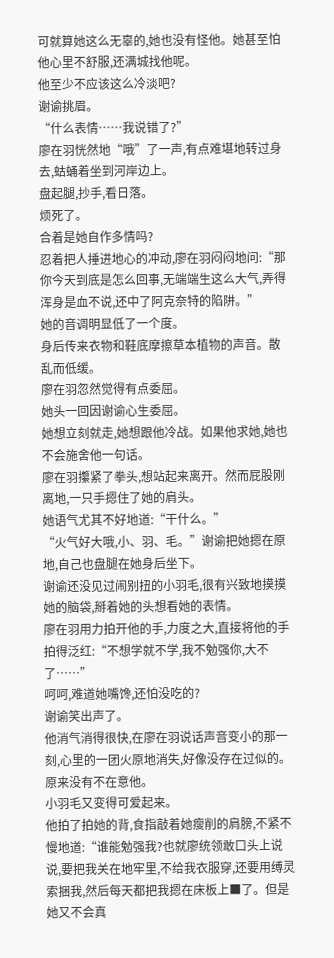可就算她这么无辜的,她也没有怪他。她甚至怕他心里不舒服,还满城找他呢。
他至少不应该这么冷淡吧?
谢谕挑眉。
“什么表情……我说错了?”
廖在羽恍然地“哦”了一声,有点难堪地转过身去,蛄蛹着坐到河岸边上。
盘起腿,抄手,看日落。
烦死了。
合着是她自作多情吗?
忍着把人捶进地心的冲动,廖在羽闷闷地问:“那你今天到底是怎么回事,无端端生这么大气,弄得浑身是血不说,还中了阿克奈特的陷阱。”
她的音调明显低了一个度。
身后传来衣物和鞋底摩擦草本植物的声音。散乱而低缓。
廖在羽忽然觉得有点委屈。
她头一回因谢谕心生委屈。
她想立刻就走,她想跟他冷战。如果他求她,她也不会施舍他一句话。
廖在羽攥紧了拳头,想站起来离开。然而屁股刚离地,一只手摁住了她的肩头。
她语气尤其不好地道:“干什么。”
“火气好大哦,小、羽、毛。”谢谕把她摁在原地,自己也盘腿在她身后坐下。
谢谕还没见过闹别扭的小羽毛,很有兴致地摸摸她的脑袋,掰着她的头想看她的表情。
廖在羽用力拍开他的手,力度之大,直接将他的手拍得泛红:“不想学就不学,我不勉强你,大不了……”
呵呵,难道她嘴馋,还怕没吃的?
谢谕笑出声了。
他消气消得很快,在廖在羽说话声音变小的那一刻,心里的一团火原地消失,好像没存在过似的。
原来没有不在意他。
小羽毛又变得可爱起来。
他拍了拍她的背,食指敲着她瘦削的肩膀,不紧不慢地道:“谁能勉强我?也就廖统领敢口头上说说,要把我关在地牢里,不给我衣服穿,还要用缚灵索捆我,然后每天都把我摁在床板上■了。但是她又不会真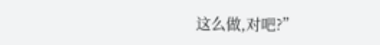这么做,对吧?”